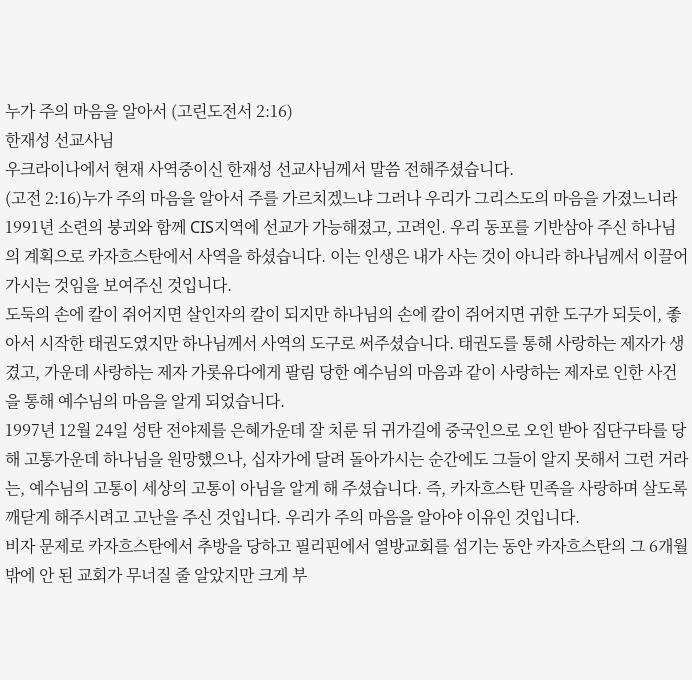누가 주의 마음을 알아서 (고린도전서 2:16)
한재성 선교사님
우크라이나에서 현재 사역중이신 한재성 선교사님께서 말씀 전해주셨습니다.
(고전 2:16)누가 주의 마음을 알아서 주를 가르치겠느냐 그러나 우리가 그리스도의 마음을 가졌느니라
1991년 소련의 붕괴와 함께 CIS지역에 선교가 가능해졌고, 고려인. 우리 동포를 기반삼아 주신 하나님의 계획으로 카자흐스탄에서 사역을 하셨습니다. 이는 인생은 내가 사는 것이 아니라 하나님께서 이끌어 가시는 것임을 보여주신 것입니다.
도둑의 손에 칼이 쥐어지면 살인자의 칼이 되지만 하나님의 손에 칼이 쥐어지면 귀한 도구가 되듯이, 좋아서 시작한 태권도였지만 하나님께서 사역의 도구로 써주셨습니다. 태권도를 통해 사랑하는 제자가 생겼고, 가운데 사랑하는 제자 가롯유다에게 팔림 당한 예수님의 마음과 같이 사랑하는 제자로 인한 사건을 통해 예수님의 마음을 알게 되었습니다.
1997년 12월 24일 성탄 전야제를 은혜가운데 잘 치룬 뒤 귀가길에 중국인으로 오인 받아 집단구타를 당해 고통가운데 하나님을 원망했으나, 십자가에 달려 돌아가시는 순간에도 그들이 알지 못해서 그런 거라는, 예수님의 고통이 세상의 고통이 아님을 알게 해 주셨습니다. 즉, 카자흐스탄 민족을 사랑하며 살도록 깨닫게 해주시려고 고난을 주신 것입니다. 우리가 주의 마음을 알아야 이유인 것입니다.
비자 문제로 카자흐스탄에서 추방을 당하고 필리핀에서 열방교회를 섬기는 동안 카자흐스탄의 그 6개월 밖에 안 된 교회가 무너질 줄 알았지만 크게 부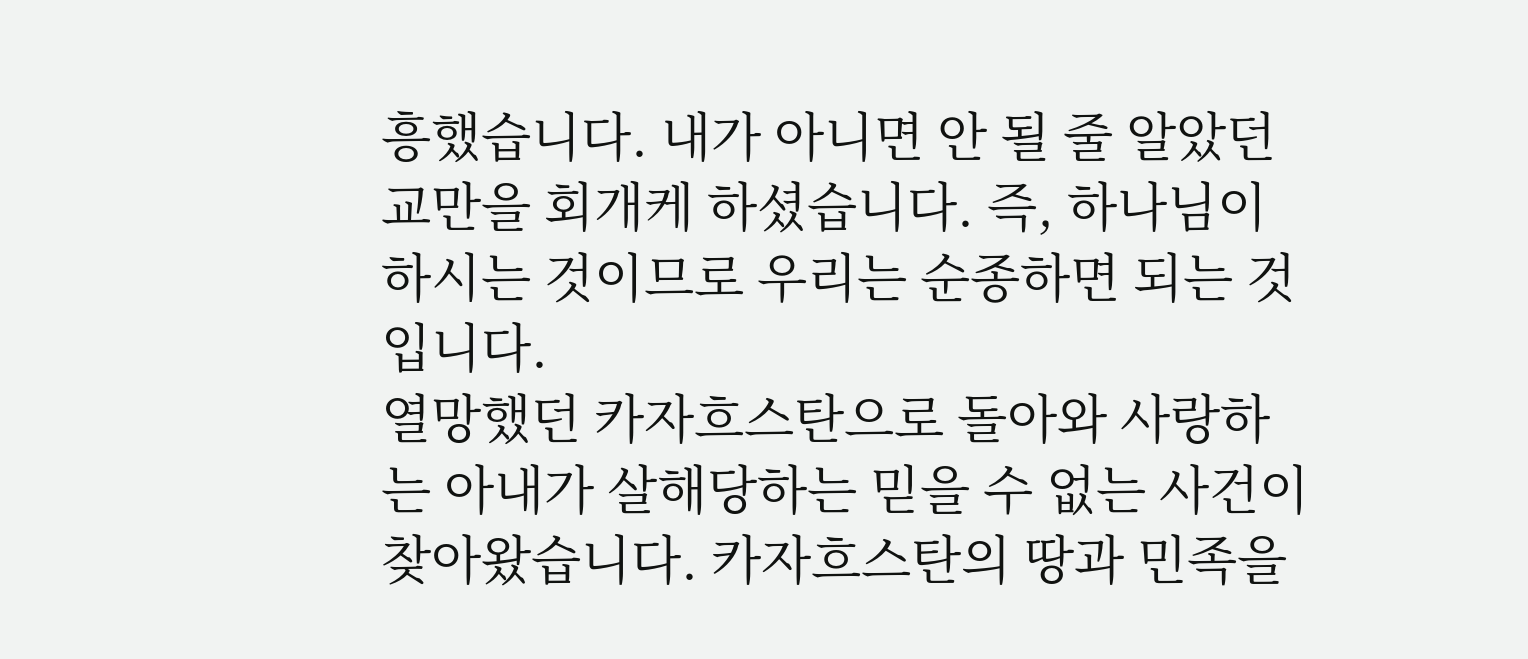흥했습니다. 내가 아니면 안 될 줄 알았던 교만을 회개케 하셨습니다. 즉, 하나님이 하시는 것이므로 우리는 순종하면 되는 것입니다.
열망했던 카자흐스탄으로 돌아와 사랑하는 아내가 살해당하는 믿을 수 없는 사건이 찾아왔습니다. 카자흐스탄의 땅과 민족을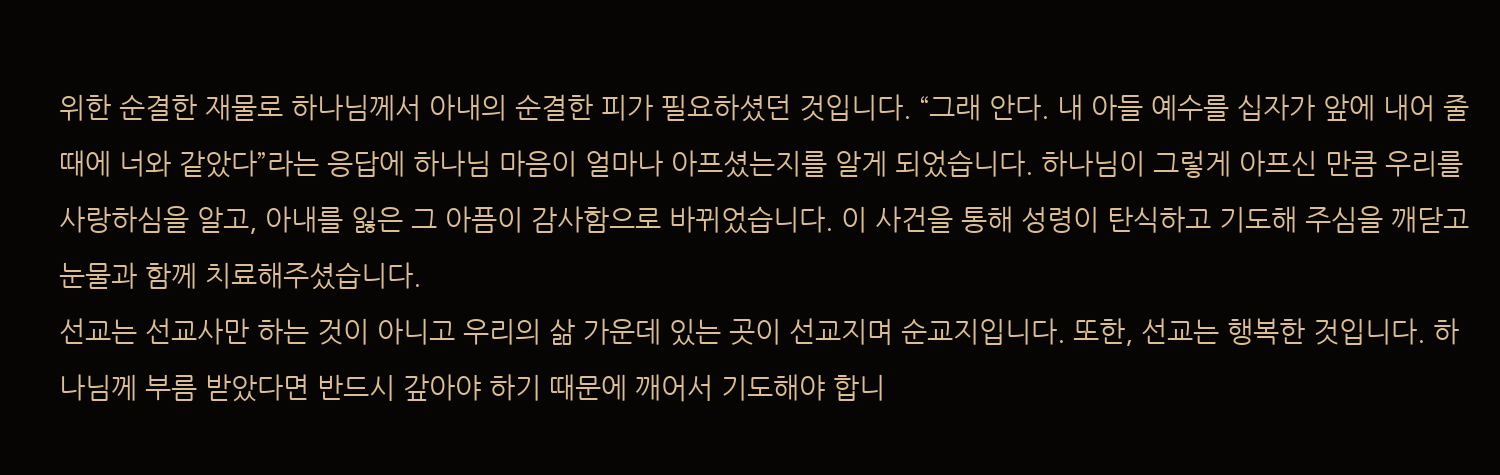위한 순결한 재물로 하나님께서 아내의 순결한 피가 필요하셨던 것입니다. “그래 안다. 내 아들 예수를 십자가 앞에 내어 줄때에 너와 같았다”라는 응답에 하나님 마음이 얼마나 아프셨는지를 알게 되었습니다. 하나님이 그렇게 아프신 만큼 우리를 사랑하심을 알고, 아내를 잃은 그 아픔이 감사함으로 바뀌었습니다. 이 사건을 통해 성령이 탄식하고 기도해 주심을 깨닫고 눈물과 함께 치료해주셨습니다.
선교는 선교사만 하는 것이 아니고 우리의 삶 가운데 있는 곳이 선교지며 순교지입니다. 또한, 선교는 행복한 것입니다. 하나님께 부름 받았다면 반드시 갚아야 하기 때문에 깨어서 기도해야 합니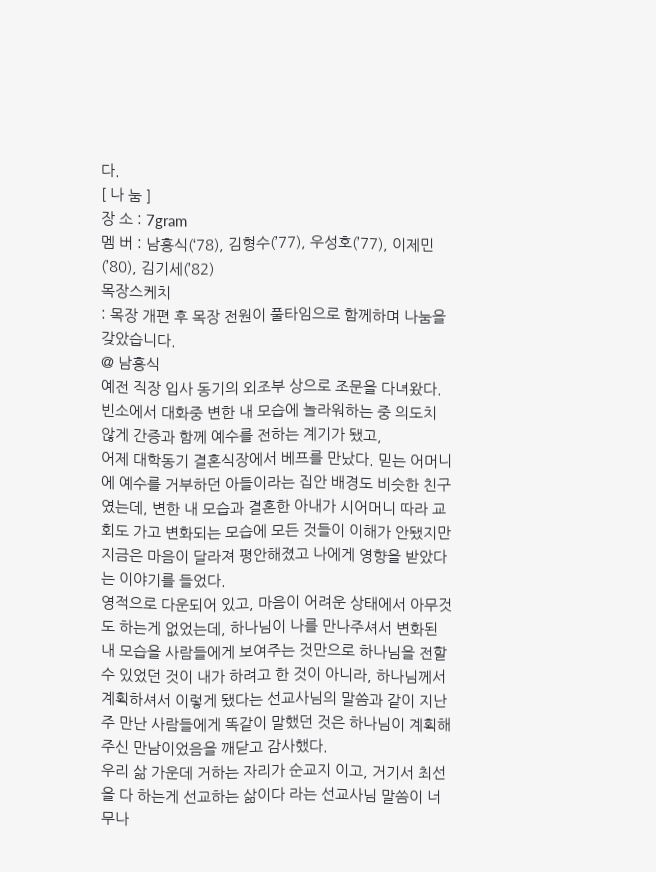다.
[ 나 눔 ]
장 소 : 7gram
멤 버 : 남흥식(‘78), 김형수(’77), 우성호(’77), 이제민(’80), 김기세(’82)
목장스케치
: 목장 개편 후 목장 전원이 풀타임으로 함께하며 나눔을 갖았습니다.
@ 남흥식
예전 직장 입사 동기의 외조부 상으로 조문을 다녀왔다. 빈소에서 대화중 변한 내 모습에 놀라워하는 중 의도치 않게 간증과 함께 예수를 전하는 계기가 됐고,
어제 대학동기 결혼식장에서 베프를 만났다. 믿는 어머니에 예수를 거부하던 아들이라는 집안 배경도 비슷한 친구였는데, 변한 내 모습과 결혼한 아내가 시어머니 따라 교회도 가고 변화되는 모습에 모든 것들이 이해가 안됐지만 지금은 마음이 달라져 평안해졌고 나에게 영향을 받았다는 이야기를 들었다.
영적으로 다운되어 있고, 마음이 어려운 상태에서 아무것도 하는게 없었는데, 하나님이 나를 만나주셔서 변화된 내 모습을 사람들에게 보여주는 것만으로 하나님을 전할 수 있었던 것이 내가 하려고 한 것이 아니라, 하나님께서 계획하셔서 이렇게 됐다는 선교사님의 말씀과 같이 지난주 만난 사람들에게 똑같이 말했던 것은 하나님이 계획해 주신 만남이었음을 깨닫고 감사했다.
우리 삶 가운데 거하는 자리가 순교지 이고, 거기서 최선을 다 하는게 선교하는 삶이다 라는 선교사님 말씀이 너무나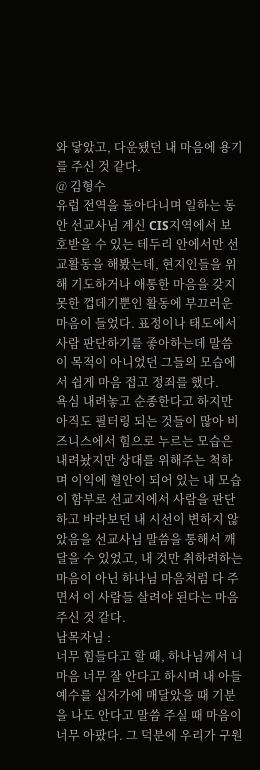와 닿았고, 다운됐던 내 마음에 용기를 주신 것 같다.
@ 김형수
유럽 전역을 돌아다니며 일하는 동안 선교사님 계신 CIS지역에서 보호받을 수 있는 테두리 안에서만 선교활동을 해봤는데, 현지인들을 위해 기도하거나 애통한 마음을 갖지 못한 껍데기뿐인 활동에 부끄러운 마음이 들었다. 표정이나 태도에서 사람 판단하기를 좋아하는데 말씀이 목적이 아니었던 그들의 모습에서 쉽게 마음 접고 정죄를 했다.
욕심 내려놓고 순종한다고 하지만 아직도 필터링 되는 것들이 많아 비즈니스에서 힘으로 누르는 모습은 내려놨지만 상대를 위해주는 척하며 이익에 혈안이 되어 있는 내 모습이 함부로 선교지에서 사람을 판단하고 바라보던 내 시선이 변하지 않았음을 선교사님 말씀을 통해서 깨달을 수 있었고, 내 것만 취하려하는 마음이 아닌 하나님 마음처럼 다 주면서 이 사람들 살려야 된다는 마음 주신 것 같다.
남목자님 :
너무 힘들다고 할 때, 하나님께서 니 마음 너무 잘 안다고 하시며 내 아들 예수를 십자가에 매달았을 때 기분을 나도 안다고 말씀 주실 때 마음이 너무 아팠다. 그 덕분에 우리가 구원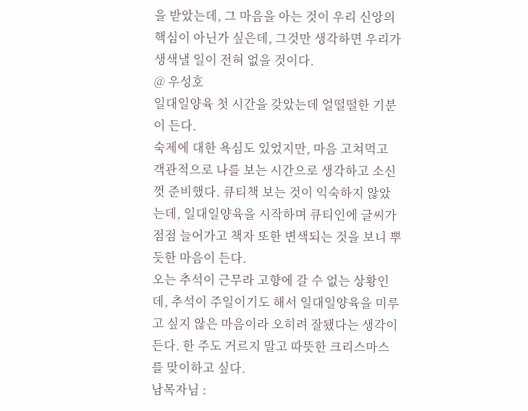을 받았는데, 그 마음을 아는 것이 우리 신앙의 핵심이 아닌가 싶은데, 그것만 생각하면 우리가 생색낼 일이 전혀 없을 것이다.
@ 우성호
일대일양육 첫 시간을 갖았는데 얼떨떨한 기분이 든다.
숙제에 대한 욕심도 있었지만, 마음 고쳐먹고 객관적으로 나를 보는 시간으로 생각하고 소신껏 준비했다. 큐티책 보는 것이 익숙하지 않았는데, 일대일양육을 시작하며 큐티인에 글씨가 점점 늘어가고 책자 또한 변색되는 것을 보니 뿌듯한 마음이 든다.
오는 추석이 근무라 고향에 갈 수 없는 상황인데, 추석이 주일이기도 해서 일대일양육을 미루고 싶지 않은 마음이라 오히려 잘됐다는 생각이 든다. 한 주도 거르지 말고 따뜻한 크리스마스를 맞이하고 싶다.
남목자님 :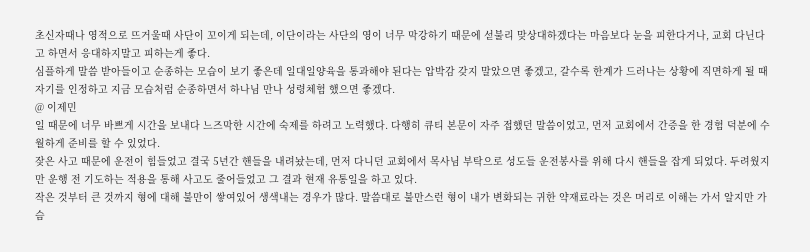초신자때나 영적으로 뜨거울때 사단이 꼬이게 되는데, 이단이라는 사단의 영이 너무 막강하기 때문에 섣불리 맞상대하겠다는 마음보다 눈을 피한다거나, 교회 다닌다고 하면서 응대하지말고 피하는게 좋다.
심플하게 말씀 받아들이고 순종하는 모습이 보기 좋은데 일대일양육을 통과해야 된다는 압박감 갖지 말았으면 좋겠고, 갈수록 한계가 드러나는 상황에 직면하게 될 때 자기를 인정하고 지금 모습처럼 순종하면서 하나님 만나 성령체험 했으면 좋겠다.
@ 이제민
일 때문에 너무 바쁘게 시간을 보내다 느즈막한 시간에 숙제를 하려고 노력했다. 다행히 큐티 본문이 자주 접했던 말씀이었고, 먼저 교회에서 간증을 한 경험 덕분에 수월하게 준비를 할 수 있었다.
잦은 사고 때문에 운전이 힘들었고 결국 5년간 핸들을 내려놨는데, 먼저 다니던 교회에서 목사님 부탁으로 성도들 운전봉사를 위해 다시 핸들을 잡게 되었다. 두려웠지만 운행 전 기도하는 적용을 통해 사고도 줄어들었고 그 결과 현재 유통일을 하고 있다.
작은 것부터 큰 것까지 형에 대해 불만이 쌓여있어 생색내는 경우가 많다. 말씀대로 불만스런 형이 내가 변화되는 귀한 약재료라는 것은 머리로 이해는 가서 알지만 가슴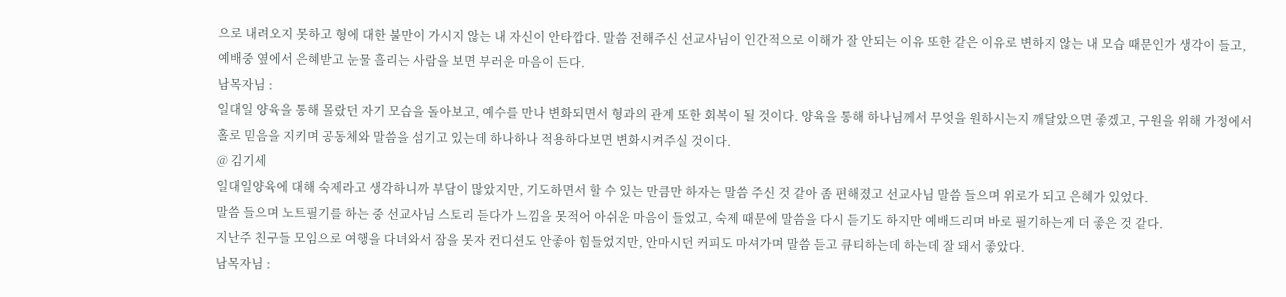으로 내려오지 못하고 형에 대한 불만이 가시지 않는 내 자신이 안타깝다. 말씀 전해주신 선교사님이 인간적으로 이해가 잘 안되는 이유 또한 같은 이유로 변하지 않는 내 모습 때문인가 생각이 들고, 예배중 옆에서 은혜받고 눈물 흘리는 사람을 보면 부러운 마음이 든다.
남목자님 :
일대일 양육을 통해 몰랐던 자기 모습을 돌아보고, 예수를 만나 변화되면서 형과의 관계 또한 회복이 될 것이다. 양육을 통해 하나님께서 무엇을 원하시는지 깨달았으면 좋겠고, 구원을 위해 가정에서 홀로 믿음을 지키며 공동체와 말씀을 섬기고 있는데 하나하나 적용하다보면 변화시켜주실 것이다.
@ 김기세
일대일양육에 대해 숙제라고 생각하니까 부담이 많았지만, 기도하면서 할 수 있는 만큼만 하자는 말씀 주신 것 같아 좀 편해졌고 선교사님 말씀 들으며 위로가 되고 은혜가 있었다.
말씀 들으며 노트필기를 하는 중 선교사님 스토리 듣다가 느낌을 못적어 아쉬운 마음이 들었고, 숙제 때문에 말씀을 다시 듣기도 하지만 예배드리며 바로 필기하는게 더 좋은 것 같다.
지난주 친구들 모임으로 여행을 다녀와서 잠을 못자 컨디션도 안좋아 힘들었지만, 안마시던 커피도 마셔가며 말씀 듣고 큐티하는데 하는데 잘 돼서 좋았다.
남목자님 :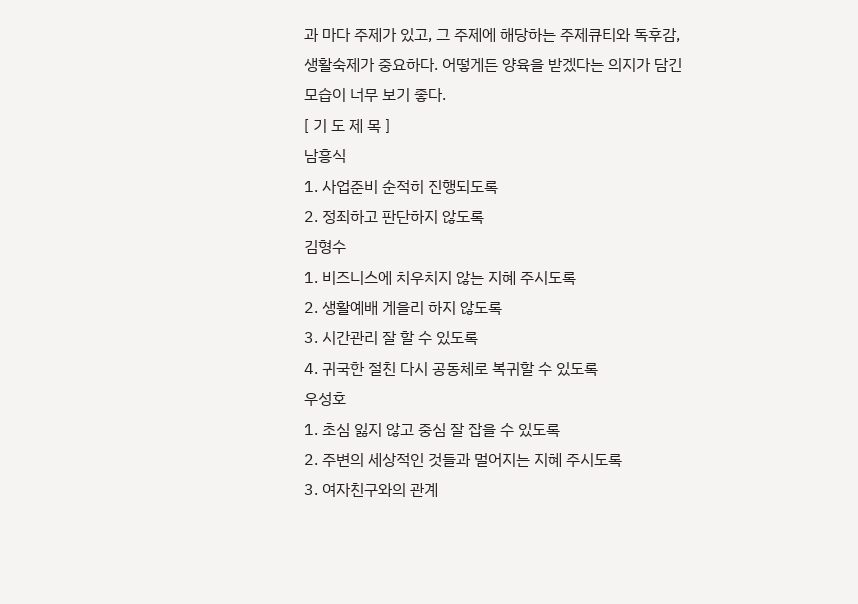과 마다 주제가 있고, 그 주제에 해당하는 주제큐티와 독후감, 생활숙제가 중요하다. 어떻게든 양육을 받겠다는 의지가 담긴 모습이 너무 보기 좋다.
[ 기 도 제 목 ]
남흥식
1. 사업준비 순적히 진행되도록
2. 정죄하고 판단하지 않도록
김형수
1. 비즈니스에 치우치지 않는 지혜 주시도록
2. 생활예배 게을리 하지 않도록
3. 시간관리 잘 할 수 있도록
4. 귀국한 절친 다시 공동체로 복귀할 수 있도록
우성호
1. 초심 잃지 않고 중심 잘 잡을 수 있도록
2. 주변의 세상적인 것들과 멀어지는 지혜 주시도록
3. 여자친구와의 관계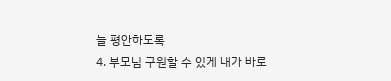늘 평안하도록
4. 부모님 구원할 수 있게 내가 바로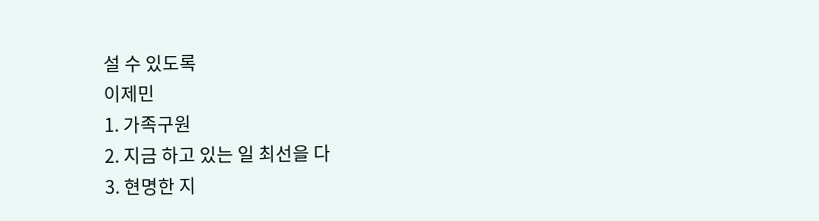설 수 있도록
이제민
1. 가족구원
2. 지금 하고 있는 일 최선을 다
3. 현명한 지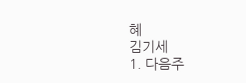혜
김기세
1. 다음주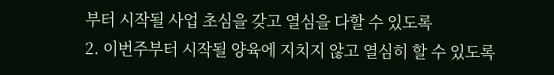부터 시작될 사업 초심을 갖고 열심을 다할 수 있도록
2. 이번주부터 시작될 양육에 지치지 않고 열심히 할 수 있도록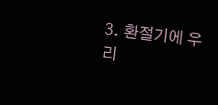3. 환절기에 우리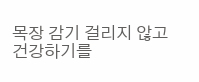목장 감기 걸리지 않고 건강하기를